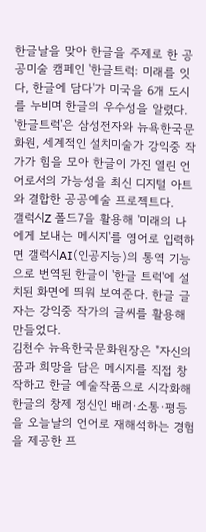한글날을 맞아 한글을 주제로 한 공공미술 캠페인 '한글트럭: 미래를 잇다, 한글에 담다'가 미국을 6개 도시를 누비며 한글의 우수성을 알렸다.
'한글트럭'은 삼성전자와 뉴욕한국문화원, 세계적인 설치미술가 강익중 작가가 힘을 모아 한글이 가진 열린 언어로서의 가능성을 최신 디지털 아트와 결합한 공공예술 프로젝트다.
갤럭시Z 폴드7을 활용해 '미래의 나에게 보내는 메시지'를 영어로 입력하면 갤럭시AI(인공지능)의 통역 기능으로 번역된 한글이 '한글 트럭'에 설치된 화면에 띄워 보여준다. 한글 글자는 강익중 작가의 글씨를 활용해 만들었다.
김천수 뉴욕한국문화원장은 "자신의 꿈과 희망을 담은 메시지를 직접 창작하고 한글 예술작품으로 시각화해 한글의 창제 정신인 배려·소통·평등을 오늘날의 언어로 재해석하는 경험을 제공한 프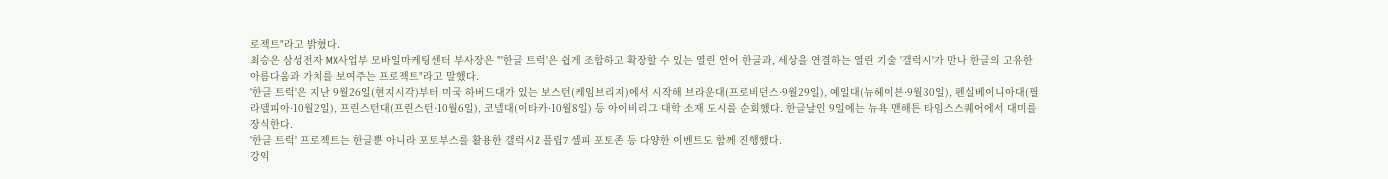로젝트"라고 밝혔다.
최승은 삼성전자 MX사업부 모바일마케팅센터 부사장은 "'한글 트럭'은 쉽게 조합하고 확장할 수 있는 열린 언어 한글과, 세상을 연결하는 열린 기술 '갤럭시'가 만나 한글의 고유한 아름다움과 가치를 보여주는 프로젝트"라고 말했다.
'한글 트럭'은 지난 9월26일(현지시각)부터 미국 하버드대가 있는 보스턴(케임브리지)에서 시작해 브라운대(프로비던스·9월29일), 예일대(뉴헤이븐·9월30일), 펜실베이니아대(필라델피아·10월2일), 프린스턴대(프린스턴·10월6일), 코넬대(이타카·10월8일) 등 아이비리그 대학 소재 도시를 순회했다. 한글날인 9일에는 뉴욕 맨해튼 타임스스퀘어에서 대미를 장식한다.
'한글 트럭' 프로젝트는 한글뿐 아니라 포토부스를 활용한 갤럭시Z 플립7 셀피 포토존 등 다양한 이벤트도 함께 진행했다.
강익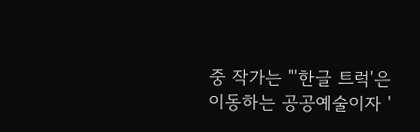중 작가는 "'한글 트럭'은 이동하는 공공예술이자 '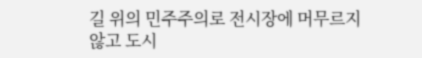길 위의 민주주의로 전시장에 머무르지 않고 도시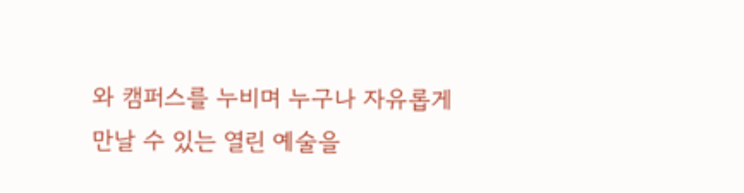와 캠퍼스를 누비며 누구나 자유롭게 만날 수 있는 열린 예술을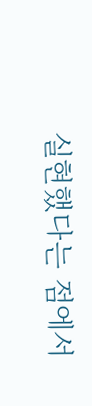실현했다는 점에서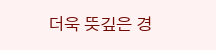더욱 뜻깊은 경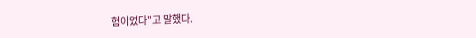험이었다"고 말했다.